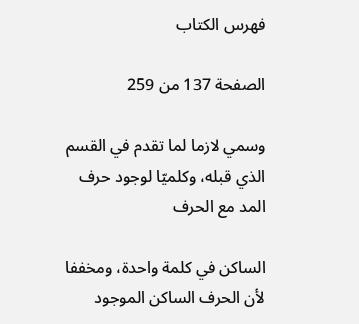فهرس الكتاب

الصفحة 137 من 259

وسمي لازما لما تقدم في القسم الذي قبله، وكلميّا لوجود حرف المد مع الحرف

الساكن في كلمة واحدة، ومخففا لأن الحرف الساكن الموجود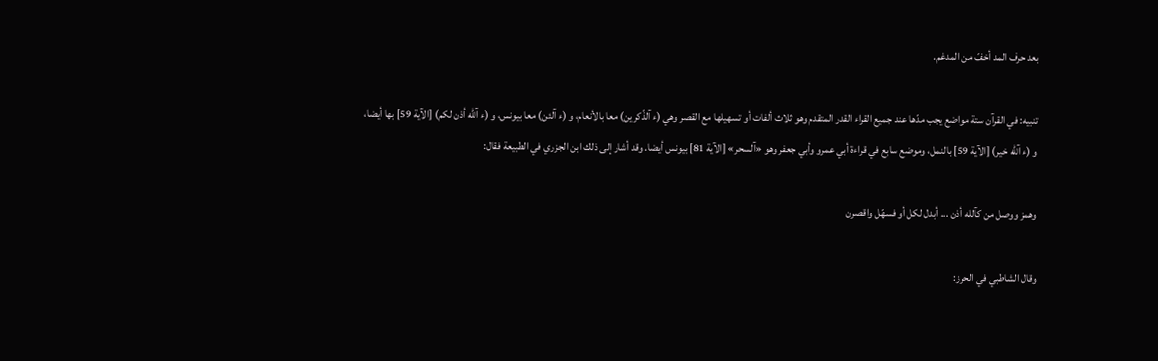بعد حرف المد أخفّ من المدغم.

تنبيه: في القرآن ستة مواضع يجب مدّها عند جميع القراء القدر المتقدم وهو ثلاث ألفات أو تسهيلها مع القصر وهي (ء آلذّكرين) معا بالأنعام، و (ء آلئن) معا بيونس، و (ء آلله أذن لكم) [الآية 59] بها أيضا، و (ء آلله خير) [الآية 59] بالنمل، وموضع سابع في قراءة أبي عمرو وأبي جعفر وهو «آلسحر» [الآية 81] بيونس أيضا. وقد أشار إلى ذلك ابن الجزري في الطبيعة فقال:

وهمز ووصل من كآلله أذن ... أبدل لكل أو فسهّل واقصرن

وقال الشاطبي في الحرز: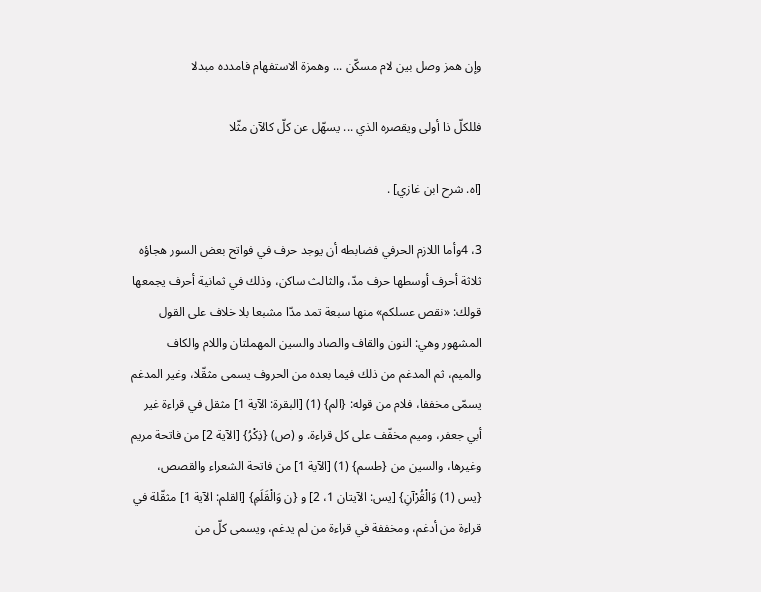وإن همز وصل بين لام مسكّن ... وهمزة الاستفهام فامدده مبدلا

فللكلّ ذا أولى ويقصره الذي ... يسهّل عن كلّ كالآن مثّلا

[اه. شرح ابن غازي] .

3، 4وأما اللازم الحرفي فضابطه أن يوجد حرف في فواتح بعض السور هجاؤه ثلاثة أحرف أوسطها حرف مدّ، والثالث ساكن، وذلك في ثمانية أحرف يجمعها قولك: «نقص عسلكم» منها سبعة تمد مدّا مشبعا بلا خلاف على القول المشهور وهي: النون والقاف والصاد والسين المهملتان واللام والكاف والميم، ثم المدغم من ذلك فيما بعده من الحروف يسمى مثقّلا، وغير المدغم يسمّى مخففا، فلام من قوله: {الم} (1) [البقرة: الآية 1] مثقل في قراءة غير أبي جعفر، وميم مخفّف على كل قراءة. و (ص) {ذِكْرُ} [الآية 2] من فاتحة مريم وغيرها، والسين من {طسم} (1) [الآية 1] من فاتحة الشعراء والقصص، {يس (1) وَالْقُرْآنِ} [يس: الآيتان 1، 2] و {ن وَالْقَلَمِ} [القلم: الآية 1] مثقّلة في قراءة من أدغم، ومخففة في قراءة من لم يدغم، ويسمى كلّ من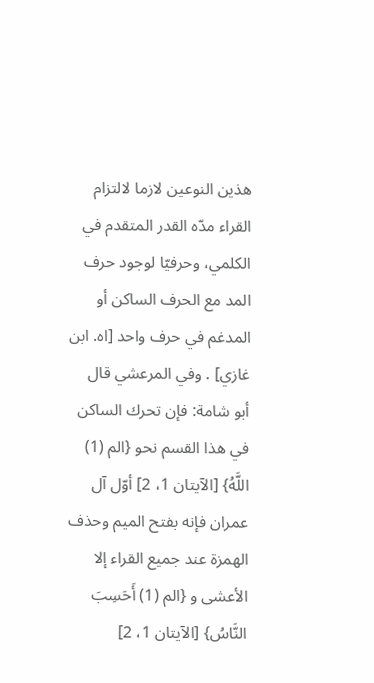هذين النوعين لازما لالتزام القراء مدّه القدر المتقدم في الكلمي، وحرفيّا لوجود حرف المد مع الحرف الساكن أو المدغم في حرف واحد [اه. ابن غازي] . وفي المرعشي قال أبو شامة: فإن تحرك الساكن في هذا القسم نحو {الم (1) اللَّهُ} [الآيتان 1، 2] أوّل آل عمران فإنه بفتح الميم وحذف الهمزة عند جميع القراء إلا الأعشى و {الم (1) أَحَسِبَ النَّاسُ} [الآيتان 1، 2]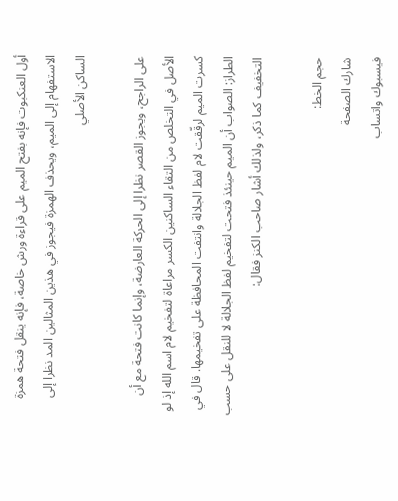أول العنكبوت فإنه بفتح الميم على قراءة ورش خاصة، فإنه ينقل فتحة همزة الاستفهام إلى الميم، ويحذف الهمزة فيجوز في هذين المثالين المد نظرا إلى الساكن الأصلي

على الراجح، ويجوز القصر نظرا إلى الحركة العارضة، وإنما كانت فتحة مع أن الأصل في التخلص من التقاء الساكنين الكسر مراعاة لتفخيم لام اسم الله إذ لو كسرت الميم لرقّقت لام لفظ الجلالة وانتفت المحافظة على تفخيمها. قال في الطراز: الصواب أن الميم حينئذ فتحت لتفخيم لفظ الجلالة لا للنقل على حسب التخفيف كما ذكر، ولذلك أشار صاحب الكنز فقال:

حجم الخط:
شارك الصفحة
فيسبوك واتساب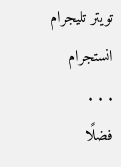تويتر تليجرام انستجرام
. . .
فضلًا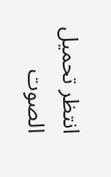انتظر تحميل الصوت